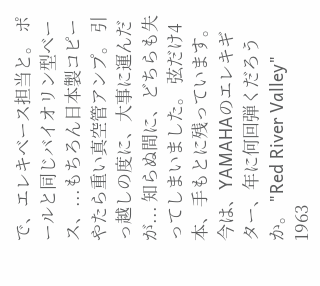で、エレキベース担当と。 ポールと同じバイオリン型ベース、...もちろん日本製コピー やたら重い真空管アンプ。 引っ越しの度に、大事に運んだが... 知らぬ間に、どちらも失ってしまいました。 弦だけ4本、手もとに残っています。 今は、YAMAHAのエレキギター、年に何回弾くだろうか。 "Red River Valley" 1963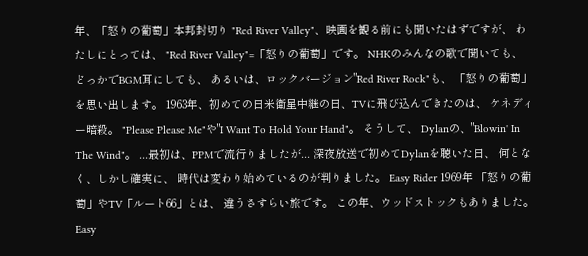年、「怒りの葡萄」本邦封切り "Red River Valley"、映画を観る前にも聞いたはずですが、 わたしにとっては、 "Red River Valley"=「怒りの葡萄」です。 NHKのみんなの歌で聞いても、 どっかでBGM耳にしても、 あるいは、ロックバージョン"Red River Rock"も、 「怒りの葡萄」を思い出します。 1963年、初めての日米衛星中継の日、TVに飛び込んできたのは、 ケネディー暗殺。 "Please Please Me"や"I Want To Hold Your Hand"。 そうして、 Dylanの、"Blowin' In The Wind"。 ...最初は、PPMで流行りましたが... 深夜放送で初めてDylanを聴いた日、 何となく、しかし確実に、 時代は変わり始めているのが判りました。 Easy Rider 1969年 「怒りの葡萄」やTV「ルート66」とは、 違うさすらい旅です。 この年、ウッドストックもありました。 Easy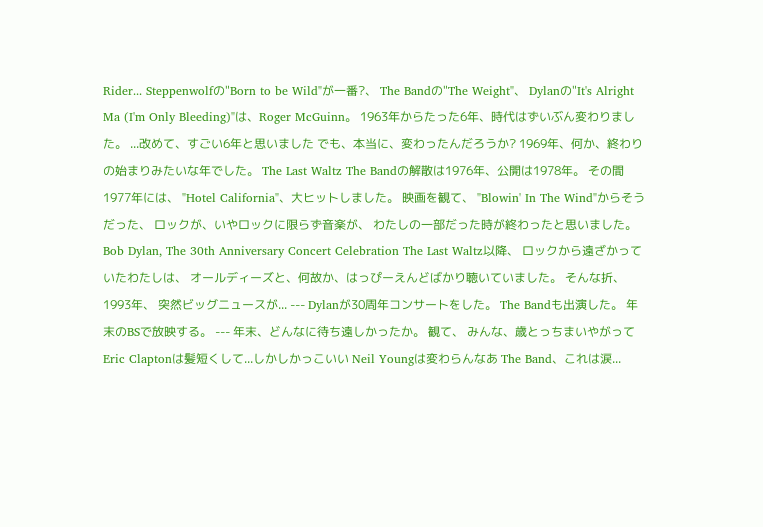Rider... Steppenwolfの"Born to be Wild"が一番?、 The Bandの"The Weight"、 Dylanの"It's Alright Ma (I'm Only Bleeding)"は、Roger McGuinn。 1963年からたった6年、時代はずいぶん変わりました。 ...改めて、すごい6年と思いました でも、本当に、変わったんだろうか? 1969年、何か、終わりの始まりみたいな年でした。 The Last Waltz The Bandの解散は1976年、公開は1978年。 その間1977年には、 "Hotel California"、大ヒットしました。 映画を観て、 "Blowin' In The Wind"からそうだった、 ロックが、いやロックに限らず音楽が、 わたしの一部だった時が終わったと思いました。 Bob Dylan, The 30th Anniversary Concert Celebration The Last Waltz以降、 ロックから遠ざかっていたわたしは、 オールディーズと、何故か、はっぴーえんどばかり聴いていました。 そんな折、1993年、 突然ビッグニュースが... --- Dylanが30周年コンサートをした。 The Bandも出演した。 年末のBSで放映する。 --- 年末、どんなに待ち遠しかったか。 観て、 みんな、歳とっちまいやがって Eric Claptonは髪短くして...しかしかっこいい Neil Youngは変わらんなあ The Band、これは涙...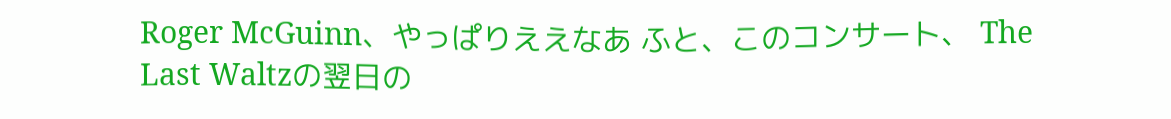Roger McGuinn、やっぱりええなあ ふと、このコンサート、 The Last Waltzの翌日の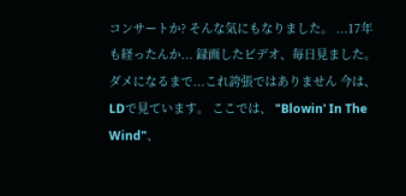コンサートか? そんな気にもなりました。 ...17年も経ったんか... 録画したビデオ、毎日見ました。 ダメになるまで...これ誇張ではありません 今は、LDで見ています。 ここでは、 "Blowin' In The Wind"、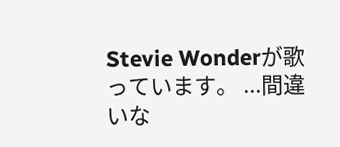Stevie Wonderが歌っています。 ...間違いな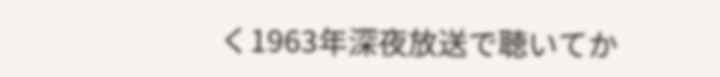く1963年深夜放送で聴いてか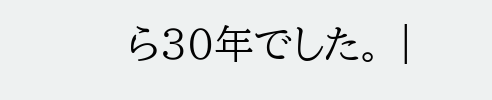ら30年でした。 |